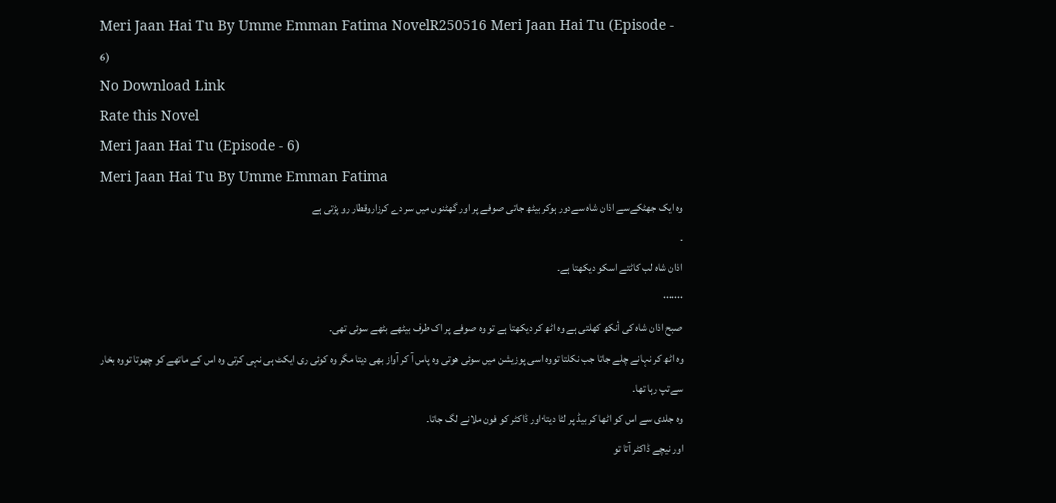Meri Jaan Hai Tu By Umme Emman Fatima NovelR250516 Meri Jaan Hai Tu (Episode - 6)
No Download Link
Rate this Novel
Meri Jaan Hai Tu (Episode - 6)
Meri Jaan Hai Tu By Umme Emman Fatima
وہ ایک جھٹکےسے اذان شاہ سےدور ہوکر بیٹھ جاتی صوفے پر اور گھٹنوں میں سر دے کرزاروقطار رو پڑتی ہے
۔
اذان شاہ لب کاٹتے اسکو دیکھتا ہے۔
٠٠٠٠٠٠٠
صبح اذان شاہ کی أنکھ کھلتی ہے وہ اٹھ کر دیکھتا ہے تو وہ صوفے پر اک طرف بیٹھے بٹھے سوئی تھی۔
وہ اٹھ کر نہانے چلے جاتا جب نکلتا تووہ اسی پوزیشن میں سوئی ھوتی وہ پاس آ کر آواز بھی دیتا مگر وہ کوئی ری ایکٹ ہی نہی کرتی وہ اس کے ماتھے کو چھوتا تووہ بخار سےتپ رہا تھا۔
وہ جلدی سے اس کو اٹھا کر بیڈ پر لٹا دیتا٠اور ڈاکٹر کو فون ملانے لگ جاتا۔
اور نیچے ڈاکٹر آتا تو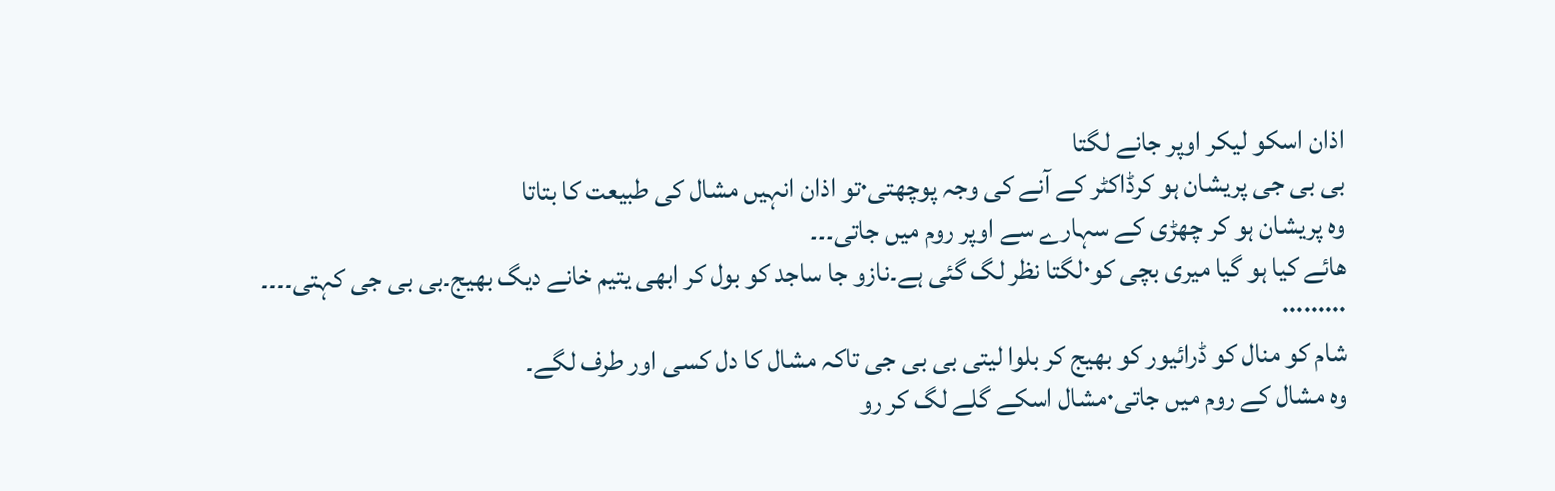اذان اسکو لیکر اوپر جانے لگتا
بی بی جی پریشان ہو کرڈاکٹر کے آنے کی وجہ پوچھتی٠تو اذان انہیں مشال کی طبیعت کا بتاتا
وہ پریشان ہو کر چھڑی کے سہارے سے اوپر روم میں جاتی۔۔۔
ھائے کیا ہو گیا میری بچی کو٠لگتا نظر لگ گئی ہے۔نازو جا ساجد کو بول کر ابھی یتیم خانے دیگ بھیج۔بی بی جی کہتی۔۔۔۔
٠٠٠٠٠٠٠٠٠
شام کو منال کو ڈرائیور کو بھیج کر بلوا لیتی بی بی جی تاکہ مشال کا دل کسی اور طرف لگے۔
وہ مشال کے روم میں جاتی٠مشال اسکے گلے لگ کر رو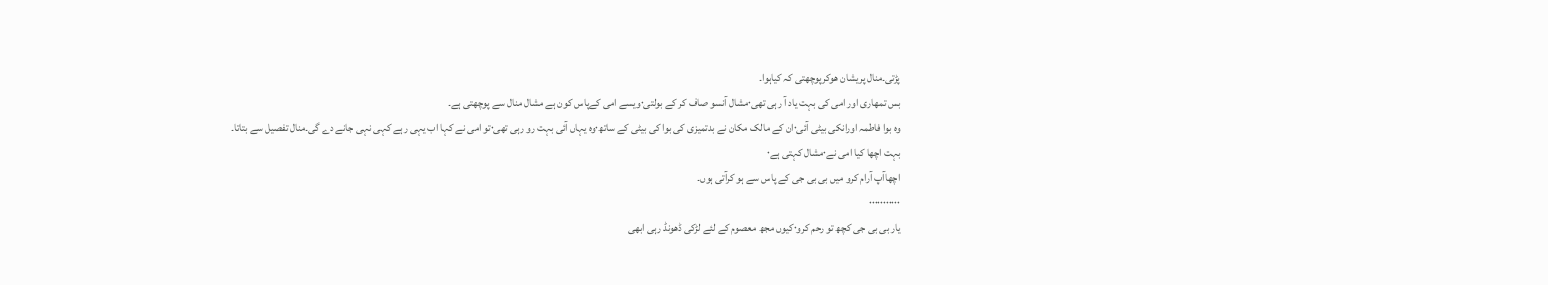پڑتی۔منال پریشان ھوکرپوچھتی کہ کیاہوا۔
بس تمھاری اور امی کی بہت یاد آ رہی تھی٠مشال آنسو صاف کر کے بولتی٠ویسے امی کےپاس کون ہے مشال منال سے پوچھتی ہے۔
وہ بوا فاطمہ اورانکی بیٹی آئی٠ان کے مالک مکان نے بدتمیزی کی بوا کی بیٹی کے ساتھ٠وہ یہاں آئی بہت رو رہی تھی٠تو امی نے کہا اب یہی رہے کہی نہی جانے دے گی۔منال تفصیل سے بتاتا۔
بہت اچھا کیا امی نے٠مشال کہتی ہے٠
اچھاآپ آرام کرو میں بی بی جی کے پاس سے ہو کرآتی ہوں۔
٠٠٠٠٠٠٠٠٠٠٠
یار بی بی جی کچھ تو رحم کرو٠کیوں مجھ معصوم کے لئے لڑکی ڈھونڈ رہی ابھی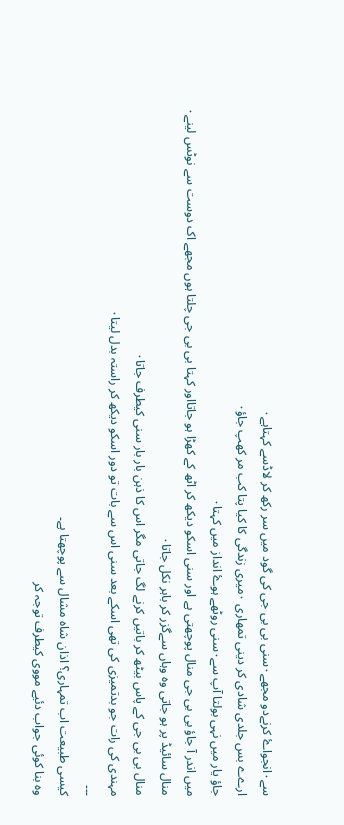سے٠انجواۓ کرنےدو مجھے٠سنی بی بی جی کی گود میں سر رکھ کر لاڈسے کہتاہے٠
ارےے بس جلدی شادی کر دینی تمھاری ٠میری زندگی کا کیا پتا کب مر کھپ جاؤ٠
جاؤ یار میں نہی بولتا آپ سے٠سنی روٹھے ہوۓ انداز میں کہتا٠
میں اندر آ جاؤ بی بی جی منال پوچھتی ہے اور سنی اسکو دیکھ کر اٹھ کے کھڑا ہو جاتااور کہتا بی بی جی چلتا ہوں مجھے اک دوست سے نوٹس لینے٠
منال سائیڈ پر ہو جاتی وہ وہاں سےگزر کر باہر نکل جاتا٠
منال بی بی جی کے پاس بیٹھ کر باتیں کرنے لگ جاتی مگر اس کا ذہن بار بار سنی کیطرف جاتا٠
مہندی کی رات جو بدتمیزی کی تھی اسکے بعد سنی اس سے بات تو دور اسکو دیکھ کر راستہ بدل لیتا٠
۔۔۔
کیسی طبیعت اب تمہاری؟ اذان شاہ مشال سے پوچھتا ہے۔
وہ بنا کوئی جواب دئیے مووی کیطرف توجہ کر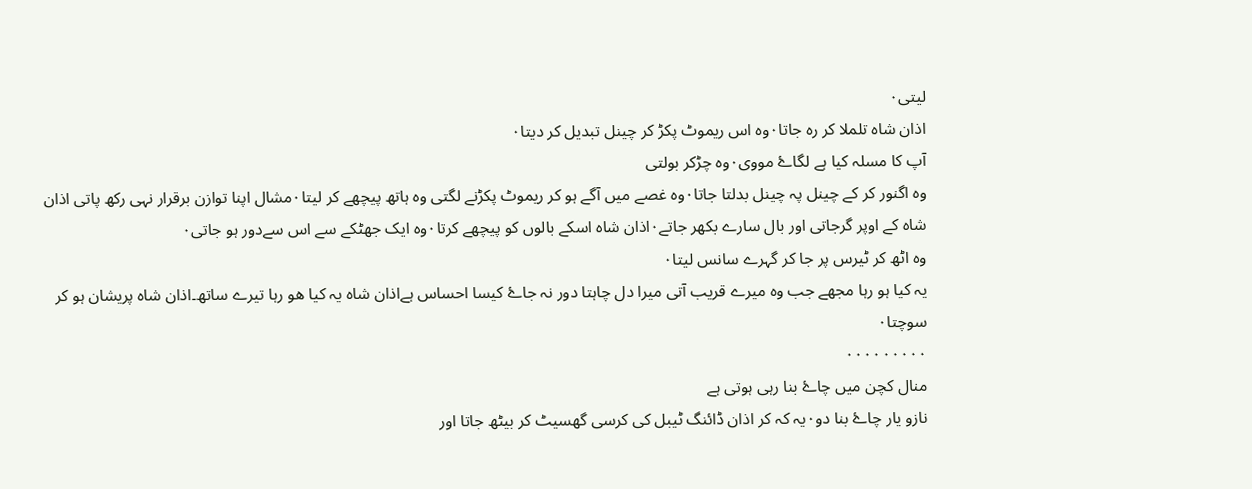لیتی٠
اذان شاہ تلملا کر رہ جاتا٠وہ اس ریموٹ پکڑ کر چینل تبدیل کر دیتا٠
آپ کا مسلہ کیا ہے لگاۓ مووی٠وہ چڑکر بولتی
وہ اگنور کر کے چینل پہ چینل بدلتا جاتا٠وہ غصے میں آگے ہو کر ریموٹ پکڑنے لگتی وہ ہاتھ پیچھے کر لیتا٠مشال اپنا توازن برقرار نہی رکھ پاتی اذان شاہ کے اوپر گرجاتی اور بال سارے بکھر جاتے٠اذان شاہ اسکے بالوں کو پیچھے کرتا٠وہ ایک جھٹکے سے اس سےدور ہو جاتی٠
وہ اٹھ کر ٹیرس پر جا کر گہرے سانس لیتا٠
یہ کیا ہو رہا مجھے جب وہ میرے قریب آتی میرا دل چاہتا دور نہ جاۓ کیسا احساس ہےاذان شاہ یہ کیا ھو رہا تیرے ساتھ۔اذان شاہ پریشان ہو کر سوچتا٠
٠٠٠٠٠٠٠٠٠
منال کچن میں چاۓ بنا رہی ہوتی ہے
نازو یار چاۓ بنا دو٠یہ کہ کر اذان ڈائنگ ٹیبل کی کرسی گھسیٹ کر بیٹھ جاتا اور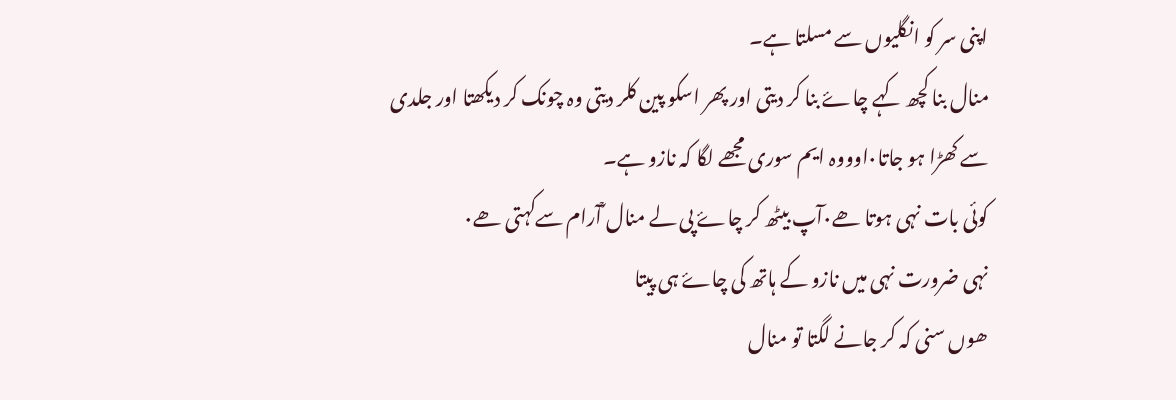اپنی سر کو انگلیوں سے مسلتا ہے۔
منال بنا کچھ کہے چاۓ بنا کر دیتی اور پھر اسکو پین کلر دیتی وہ چونک کر دیکھتا اور جلدی سے کھڑا ہو جاتا٠اوووہ ایم سوری مجھے لگا کہ نازو ہے۔
کوئی بات نہی ہوتا ھے٠آپ بیٹھ کر چاۓ پی لے منال ؒآرام سےکہتی ھے٠
نہی ضرورت نہی میں نازو کے ہاتھ کی چاۓ ہی پیتا
ھوں سنی کہ کر جانے لگتا تو منال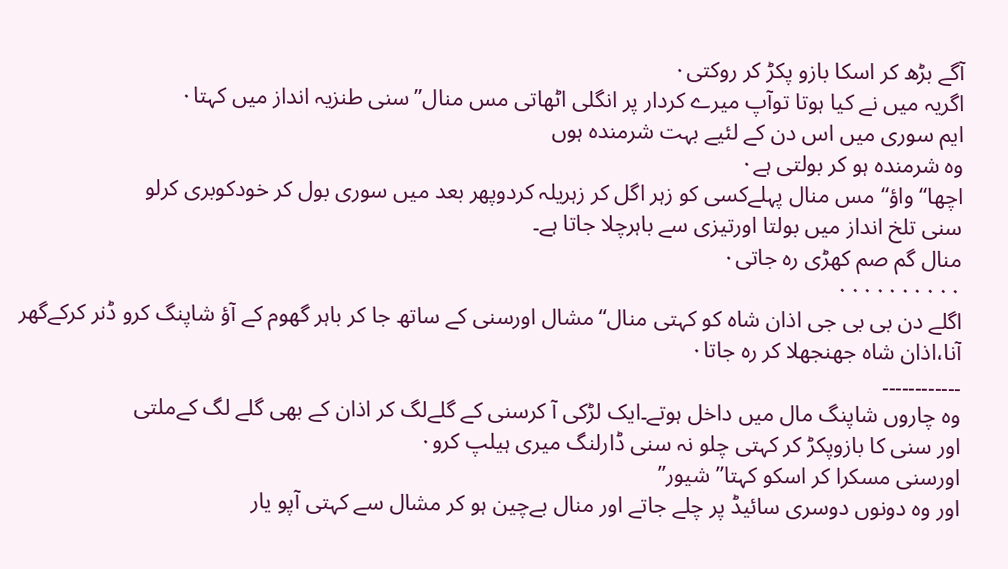آگے بڑھ کر اسکا بازو پکڑ کر روکتی٠
اگریہ میں نے کیا ہوتا توآپ میرے کردار پر انگلی اٹھاتی مس منال”سنی طنزیہ انداز میں کہتا٠
ایم سوری میں اس دن کے لئیے بہت شرمندہ ہوں
وہ شرمندہ ہو کر بولتی ہے٠
اچھا“ واؤ“مس منال پہلےکسی کو زہر اگل کر زہریلہ کردوپھر بعد میں سوری بول کر خودکوبری کرلو
سنی تلخ انداز میں بولتا اورتیزی سے باہرچلا جاتا ہے۔
منال گم صم کھڑی رہ جاتی٠
٠٠٠٠٠٠٠٠٠٠
اگلے دن بی بی جی اذان شاہ کو کہتی منال“مشال اورسنی کے ساتھ جا کر باہر گھوم کے آؤ شاپنگ کرو ڈنر کرکےگھر آنا،اذان شاہ جھنجھلا کر رہ جاتا٠
۔۔۔۔۔۔۔۔۔۔۔۔
وہ چاروں شاپنگ مال میں داخل ہوتے۔ایک لڑکی آ کرسنی کے گلےلگ کر اذان کے بھی گلے لگ کےملتی
اور سنی کا بازوپکڑ کر کہتی چلو نہ سنی ڈارلنگ میری ہیلپ کرو٠
اورسنی مسکرا کر اسکو کہتا” شیور”
اور وہ دونوں دوسری سائیڈ پر چلے جاتے اور منال بےچین ہو کر مشال سے کہتی آپو یار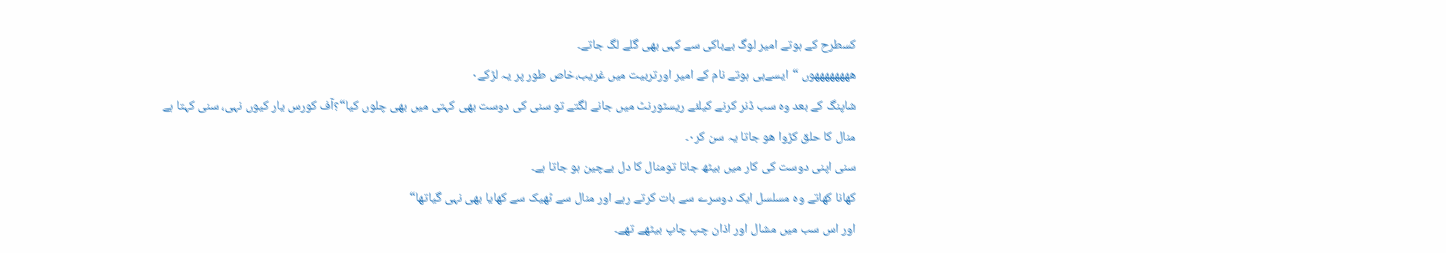کسطرح کے ہوتے امیر لوگ بےباکی سے کہی بھی گلے لگ جاتے۔
ھھھھھھھھوں “ایسےہی ہوتے نام کے امیر اورتربیت میں غریب،خاص طور پر یہ لڑکے٠
شاپنگ کے بعد وہ سب ڈنر کرنے کیلئے ریسٹورنٹ میں جانے لگتے تو سنی کی دوست بھی کہتی میں بھی چلوں کیا“؟آف کورس یار کیوں نہی، سنی کہتا ہے
منال کا حلق کڑوا ھو جاتا یہ سن کر٠۔
سنی اپنی دوست کی کار میں بیٹھ جاتا تومنال کا دل بےچین ہو جاتا ہے۔
کھانا کھاتے وہ مسلسل ایک دوسرے سے بات کرتے رہے اور منال سے ٹھیک سے کھایا بھی نہی گیاتھا“
اور اس سب میں مشال اور اذان چپ چاپ بیٹھے تھے۔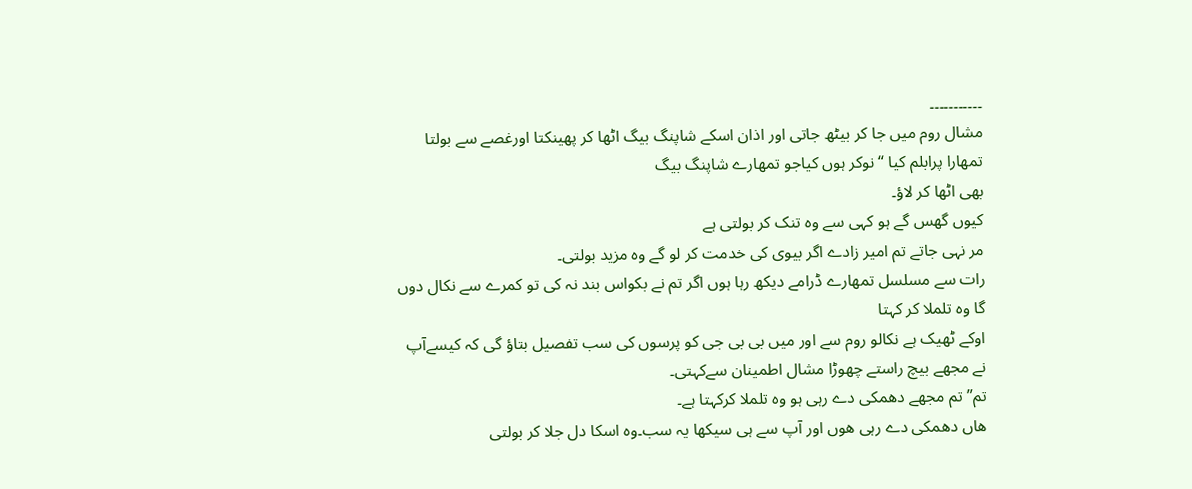۔۔۔۔۔۔۔۔۔۔۔
مشال روم میں جا کر بیٹھ جاتی اور اذان اسکے شاپنگ بیگ اٹھا کر پھینکتا اورغصے سے بولتا تمھارا پرابلم کیا “نوکر ہوں کیاجو تمھارے شاپنگ بیگ
بھی اٹھا کر لاؤ۔
کیوں گھس گے ہو کہی سے وہ تنک کر بولتی ہے
مر نہی جاتے تم امیر زادے اگر بیوی کی خدمت کر لو گے وہ مزید بولتی۔
رات سے مسلسل تمھارے ڈرامے دیکھ رہا ہوں اگر تم نے بکواس بند نہ کی تو کمرے سے نکال دوں گا وہ تلملا کر کہتا
اوکے ٹھیک ہے نکالو روم سے اور میں بی بی جی کو پرسوں کی سب تفصیل بتاؤ گی کہ کیسےآپ نے مجھے بیچ راستے چھوڑا مشال اطمینان سےکہتی۔
تم”تم مجھے دھمکی دے رہی ہو وہ تلملا کرکہتا ہے۔
ھاں دھمکی دے رہی ھوں اور آپ سے ہی سیکھا یہ سب۔وہ اسکا دل جلا کر بولتی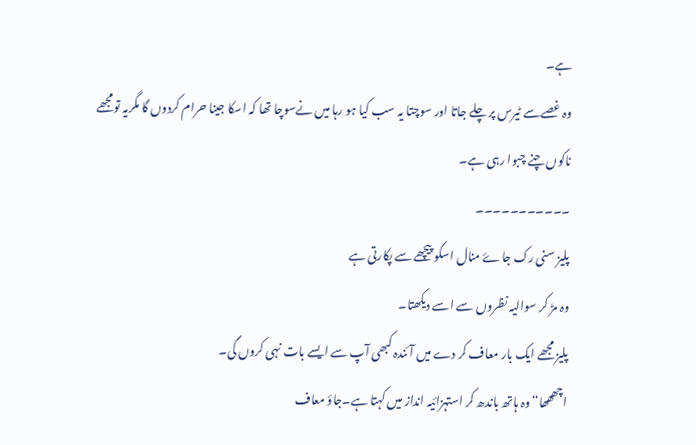ہے۔
وہ غصےسے ٹیرس پر چلے جاتا اور سوچتا یہ سب کیا ہو رہا میں نےسوچا تھا کہ اسکا جینا حرام کردوں گا مگریہ تومجھے ناکوں چنے چبوا رہی ہے۔
۔۔۔۔۔۔۔۔۔۔۔
پلیز سنی رک جاۓ منال اسکو پیچھے سے پکارتی ہے
وہ مڑ کر سوالیہ نظروں سے اسے دیکھتا۔
پلیز مجھے ایک بار معاف کر دے میں آئندہ کبھی آپ سے ایسے بات نہی کروں گی۔
اچھھھا“وہ ہاتھ باندھ کر استہزائیہ انداز میں کہتا ہے۔جاؤ معاف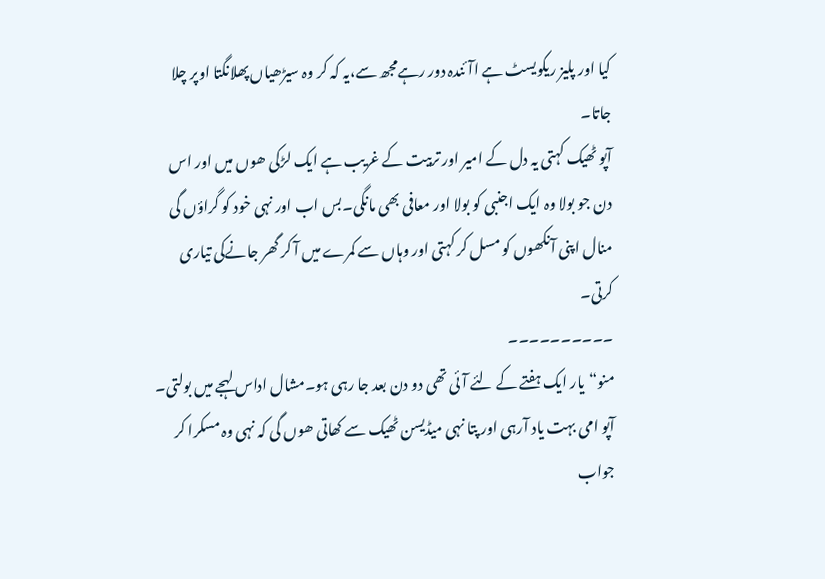کیا اور پلیز ریکویسٹ ہے اآئندہ دور رہےمجھ سے،یہ کہ کر وہ سیڑھیاں پھلانگتا اوپر چلا جاتا۔
آپو ٹھیک کہتی یہ دل کے امیر اور تربیت کے غریب ہے ایک لڑکی ھوں میں اور اس دن جو بولا وہ ایک اجنبی کو بولا اور معافی بھی مانگی۔بس اب اور نہی خود کو گراؤں گی منال اپنی آنکھوں کو مسل کر کہتی اور وہاں سے کمرے میں آ کر گھر جانےکی تیاری کرتی۔
۔۔۔۔۔۔۔۔۔۔
منو“یار ایک ہفتے کے لئے آئی تھی دو دن بعد جا رہی ہو۔مشال اداس لہجے میں بولتی۔
آپو امی بہت یاد آرہی اور پتا نہی میڈیسن ٹھیک سے کھاتی ھوں گی کہ نہی وہ مسکرا کر جواب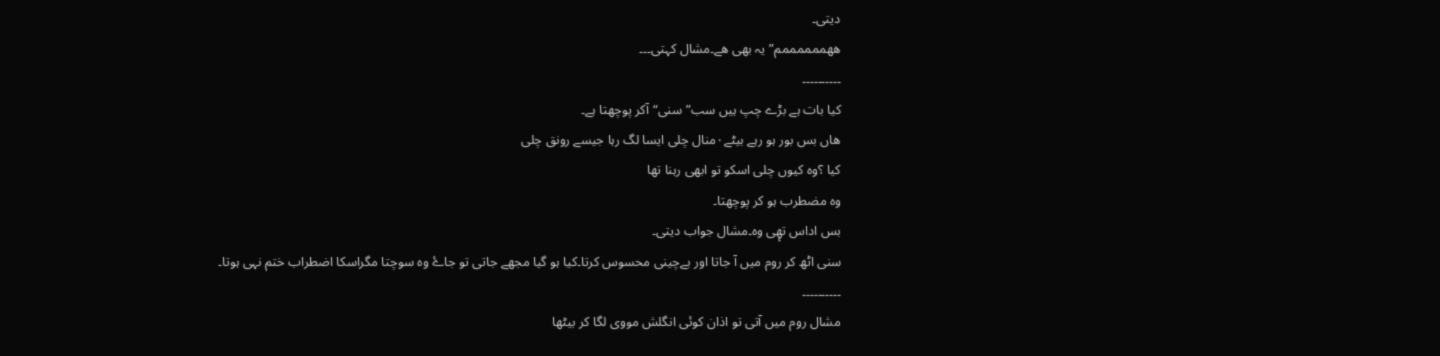دیتی۔
ھھممممممم”یہ بھی ھے۔مشال کہتی۔۔۔
۔۔۔۔۔۔۔۔۔۔
کیا بات ہے بڑے چپ ہیں سب”سنی“آکر پوچھتا ہے۔
ھاں بس بور ہو رہے بیٹے٠منال چلی ایسا لگ رہا جیسے رونق چلی
کیا ؟وہ کیوں چلی اسکو تو ابھی رہنا تھا
وہ مضطرب ہو کر پوچھتا۔
بس اداس تھٕی وہ۔مشال جواب دیتی۔
سنی اٹھ کر روم میں آ جاتا اور بےچینی محسوس کرتا۔کیا ہو گیا مجھے جاتی تو جاۓ وہ سوچتا مگراسکا اضطراب ختم نہی ہوتا۔
۔۔۔۔۔۔۔۔۔۔
مشال روم میں آتی تو اذان کوئی انگلش مووی لگا کر بیٹھا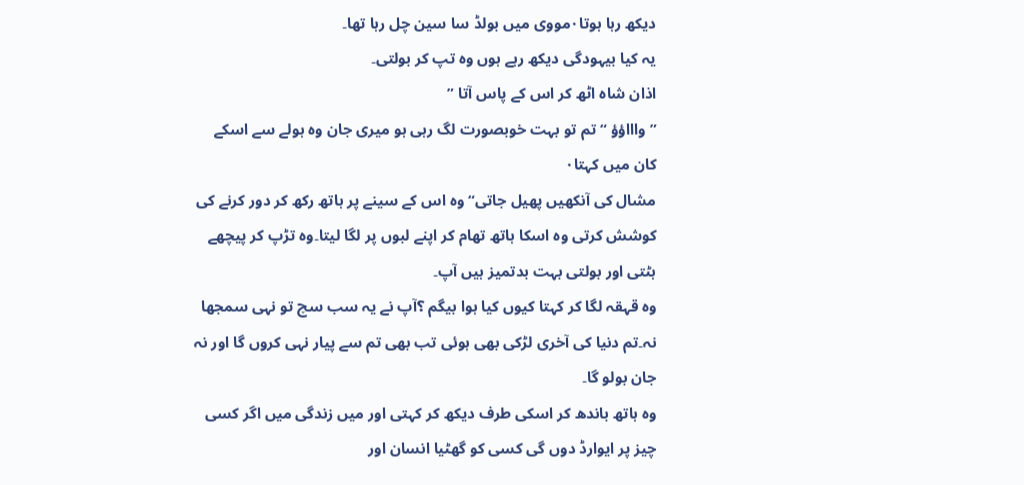دیکھ رہا ہوتا٠مووی میں بولڈ سا سین چل رہا تھا۔
یہ کیا بیہودگی دیکھ رہے ہوں وہ تپ کر بولتی۔
اذان شاہ اٹھ کر اس کے پاس آتا ”
”واااؤؤ “تم تو بہت خوبصورت لگ رہی ہو میری جان وہ ہولے سے اسکے کان میں کہتا٠
مشال کی آنکھیں پھیل جاتی“وہ اس کے سینے پر ہاتھ رکھ کر دور کرنے کی کوشش کرتی وہ اسکا ہاتھ تھام کر اپنے لبوں پر لگا لیتا۔وہ تڑپ کر پیچھے ہٹتی اور بولتی بہت بدتمیز ہیں آپ۔
وہ قہقہ لگا کر کہتا کیوں کیا ہوا بیگم ؟آپ نے یہ سب سچ تو نہی سمجھا نہ۔تم دنیا کی آخری لڑکی بھی ہوئی تب بھی تم سے پیار نہی کروں گا اور نہ جان بولو گا۔
وہ ہاتھ باندھ کر اسکی طرف دیکھ کر کہتی اور میں زندگی میں اگر کسی چیز پر ایوارڈ دوں گی کسی کو گھٹیا انسان اور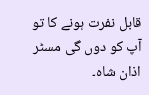قابل نفرت ہونے کا تو آپ کو دوں گی مسٹر اذان شاہ۔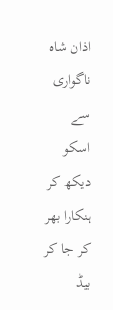اذان شاہ ناگواری سے اسکو دیکھ کر ہنکارا بھر کر جا کر بیڈ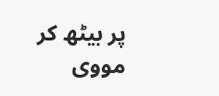پر بیٹھ کر مووی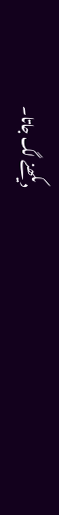دیکھنے لگ جاتا۔